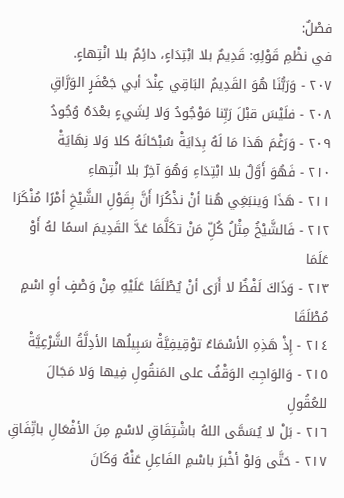فصْلٌ:
في نظْمِ قَوْلِهِ: قَدِيمٌ بلا ابْتِدَاءٍ، دائِمٌ بلا انْتِهاءٍ.
٢٠٧ - وَرَبُّنَا هُوَ القَدِيمُ البَاقِي عِنْدَ أبي جَعْفَرٍ الوَرَّاقِ
٢٠٨ - فلَيْسَ قبْلَ رَبِّنا مَوْجُودُ وَلا لِشَيءٍ بعْدَهُ وُجُودُ
٢٠٩ - وَرَغْمَ هَذا مَا لَهُ بِدَايَةْ سُبْحَانَهُ كلا وَلا نِهَايَةْ
٢١٠ - فَهُوَ أَوَّلٌ بلا ابْتِدَاءِ وَهُوَ آخِرٌ بلا انْتِهاءِ
٢١١ - هَذَا وَينبَغِي هُنا أنْ نذْكُرَا أَنَّ بِقَوْلِ الشَّيْخِ أمْرًا مُنْكَرَا
٢١٢ - فَالشَّيْخُ مِثْلُ كُلِّ مَنْ تكَلَّمَا عَدَّ القَدِيمَ اسمًا لهُ أَوْ عَلَمَا
٢١٣ - وَذَاكَ لَفْظٌ لا أَرَى أنْ يُطْلَقَا عَلَيْهِ مِنْ وَصْفٍ أوِ اسْمٍ مُطْلَقَا
٢١٤ - إِذْ هَذِهِ الأسْمَاءُ توْقِيفِيَّةْ سَبِيلُها الأدِلَّةُ الشَّرْعِيَّةْ
٢١٥ - وَالوَاجِبُ الوَقْفُ على المَنقُولِ فِيها وَلا مَجَالَ للعُقُولِ
٢١٦ - بَلْ لا يُسَمَّى اللهُ باشْتِقَاقِ لاسْمٍ مِنَ الأفْعَالِ باتِّفَاقِ
٢١٧ - حَتَّى وَلوْ أخْبرَ باسْمِ الفَاعِلِ عَنْهُ وَكَانَ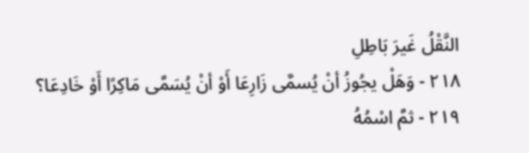النَّقْلُ غَيرَ بَاطِلِ
٢١٨ - وَهَلْ يجُوزُ أنْ يُسمَّى زَارِعَا أَوْ أنْ يُسَمَّى مَاكِرًا أَوْ خَادِعَا؟
٢١٩ - ثمَّ اسْمُهُ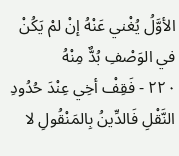الأوَّلُ يُغْني عَنْهُ إنْ لمْ يَكُنْ في الوَصْفِ بُدٌّ مِنْهُ
٢٢٠ - فَقِفْ أخِي عِنْدَ حُدُودِ النَّقْلِ فَالدِّينُ بِالمَنْقُولِ لا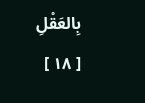بِالعَقْلِ
[ ١٨ ]